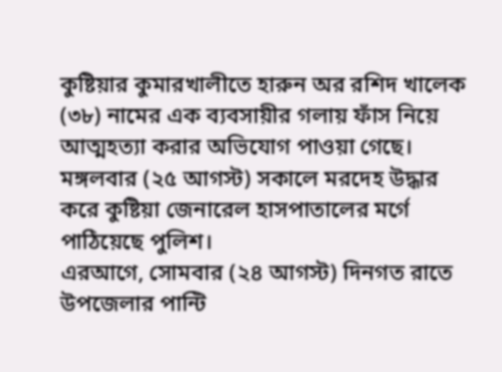কুষ্টিয়ার কুমারখালীতে হারুন অর রশিদ খালেক (৩৮) নামের এক ব্যবসায়ীর গলায় ফাঁস নিয়ে আত্মহত্যা করার অভিযোগ পাওয়া গেছে। মঙ্গলবার (২৫ আগস্ট) সকালে মরদেহ উদ্ধার করে কুষ্টিয়া জেনারেল হাসপাতালের মর্গে পাঠিয়েছে পুলিশ।
এরআগে, সোমবার (২৪ আগস্ট) দিনগত রাতে উপজেলার পান্টি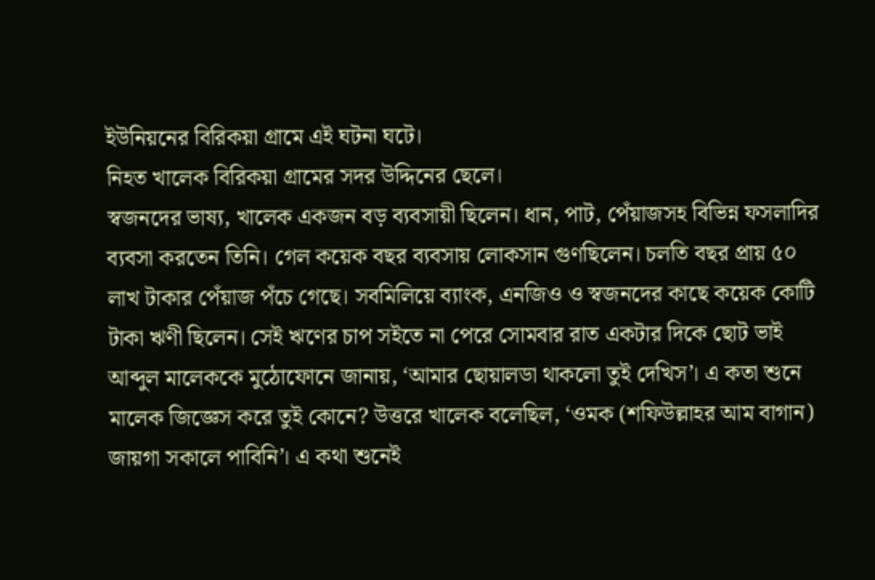ইউনিয়নের বিরিকয়া গ্রামে এই ঘটনা ঘটে।
নিহত খালেক বিরিকয়া গ্রামের সদর উদ্দিনের ছেলে।
স্বজনদের ভাষ্য, খালেক একজন বড় ব্যবসায়ী ছিলেন। ধান, পাট, পেঁয়াজসহ বিভিন্ন ফসলাদির ব্যবসা করতেন তিনি। গেল কয়েক বছর ব্যবসায় লোকসান গুণছিলেন। চলতি বছর প্রায় ৫০ লাখ টাকার পেঁয়াজ পঁচে গেছে। সবমিলিয়ে ব্যাংক, এনজিও ও স্বজনদের কাছে কয়েক কোটি টাকা ঋণী ছিলেন। সেই ঋণের চাপ সইতে না পেরে সোমবার রাত একটার দিকে ছোট ভাই আব্দুল মালেককে মুঠোফোনে জানায়, ‘আমার ছোয়ালডা থাকলো তুই দেখিস’। এ কতা শুনে মালেক জিজ্ঞেস করে তুই কোনে? উত্তরে খালেক বলেছিল, ‘ওমক (শফিউল্লাহর আম বাগান) জায়গা সকালে পাবিনি’। এ কথা শুনেই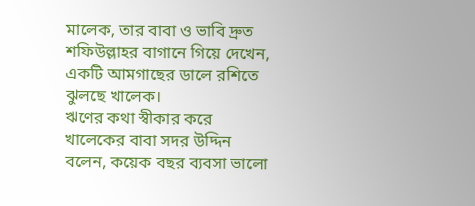মালেক, তার বাবা ও ভাবি দ্রুত শফিউল্লাহর বাগানে গিয়ে দেখেন, একটি আমগাছের ডালে রশিতে ঝুলছে খালেক।
ঋণের কথা স্বীকার করে খালেকের বাবা সদর উদ্দিন বলেন, কয়েক বছর ব্যবসা ভালো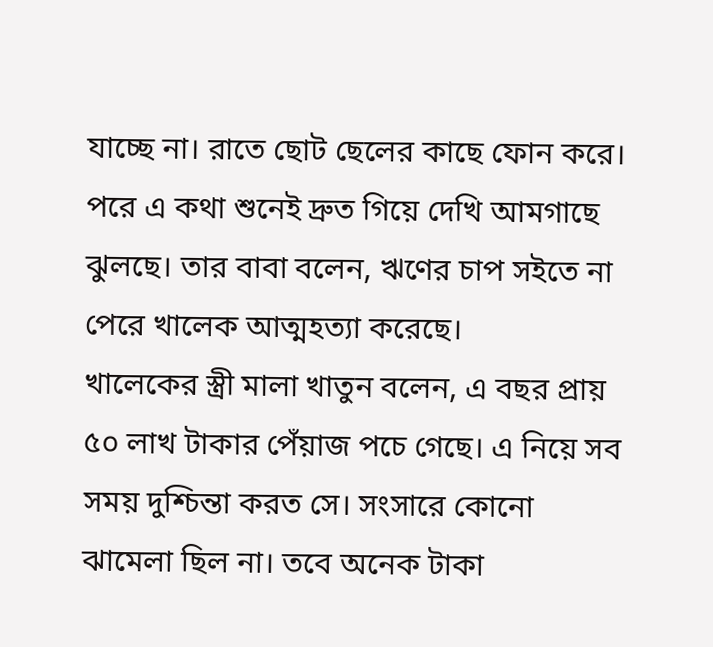যাচ্ছে না। রাতে ছোট ছেলের কাছে ফোন করে। পরে এ কথা শুনেই দ্রুত গিয়ে দেখি আমগাছে ঝুলছে। তার বাবা বলেন, ঋণের চাপ সইতে না পেরে খালেক আত্মহত্যা করেছে।
খালেকের স্ত্রী মালা খাতুন বলেন, এ বছর প্রায় ৫০ লাখ টাকার পেঁয়াজ পচে গেছে। এ নিয়ে সব সময় দুশ্চিন্তা করত সে। সংসারে কোনো ঝামেলা ছিল না। তবে অনেক টাকা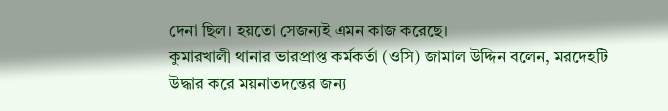দেনা ছিল। হয়তো সেজন্যই এমন কাজ করেছে।
কুমারখালী থানার ভারপ্রাপ্ত কর্মকর্তা (ওসি) জামাল উদ্দিন বলেন, মরদেহটি উদ্ধার করে ময়নাতদন্তের জন্য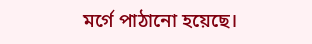মর্গে পাঠানো হয়েছে।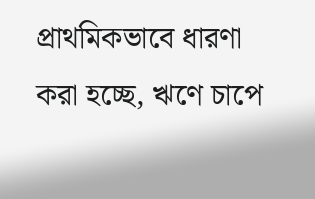প্রাথমিকভাবে ধারণা করা হচ্ছে, ঋণে চাপে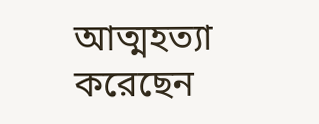আত্মহত্যা করেছেন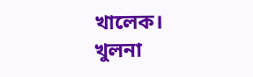খালেক।
খুলনা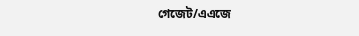গেজেট/এএজে